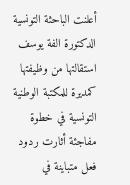أعلنت الباحثة التونسية الدكتورة الفة يوسف استقالتها من وظيفتها كمديرة للمكتبة الوطنية التونسية في خطوة مفاجئة أثارت ردود فعل متباينة في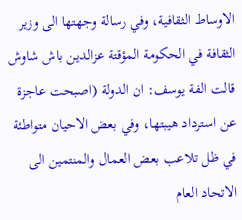الاوساط الثقافية، وفي رسالة وجهتها الى وزير الثقافة في الحكومة المؤقتة عزالدين باش شاوش قالت الفة يوسف: ان الدولة (اصبحت عاجزة عن استرداد هيبتها، وفي بعض الاحيان متواطئة في ظل تلاعب بعض العمال والمنتمين الى الاتحاد العام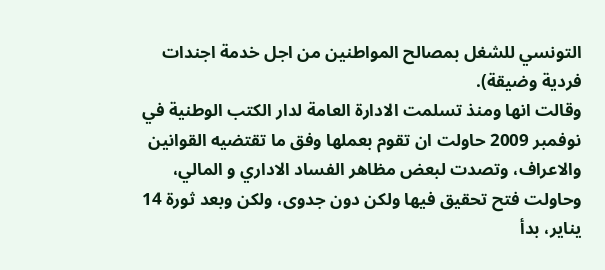التونسي للشغل بمصالح المواطنين من اجل خدمة اجندات فردية وضيقة).
وقالت انها ومنذ تسلمت الادارة العامة لدار الكتب الوطنية في نوفمبر 2009 حاولت ان تقوم بعملها وفق ما تقتضيه القوانين والاعراف، وتصدت لبعض مظاهر الفساد الاداري و المالي، وحاولت فتح تحقيق فيها ولكن دون جدوى، ولكن وبعد ثورة 14 يناير، بدأ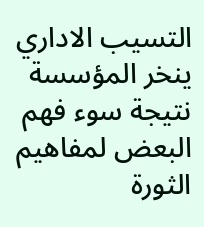التسيب الاداري ينخر المؤسسة نتيجة سوء فهم البعض لمفاهيم الثورة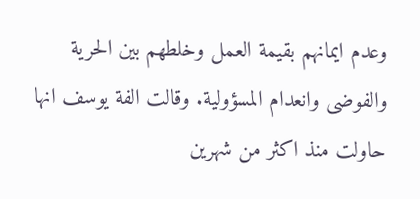وعدم ايمانهم بقيمة العمل وخلطهم بين الحرية والفوضى وانعدام المسؤولية. وقالت الفة يوسف انها حاولت منذ اكثر من شهرين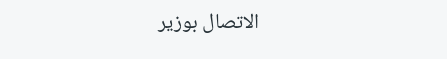الاتصال بوزير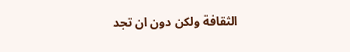الثقافة ولكن دون ان تجد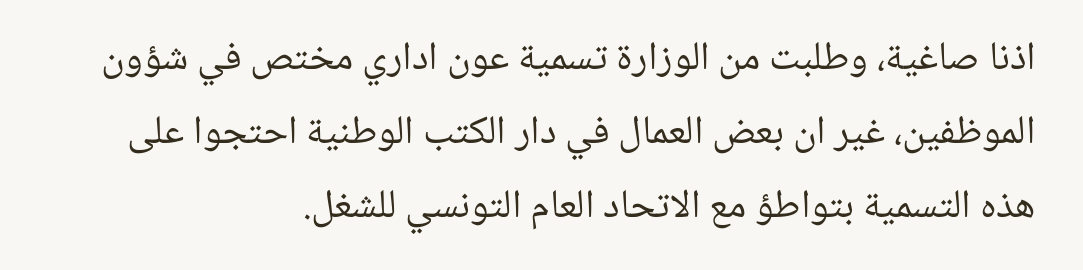اذنا صاغية، وطلبت من الوزارة تسمية عون اداري مختص في شؤون الموظفين، غير ان بعض العمال في دار الكتب الوطنية احتجوا على هذه التسمية بتواطؤ مع الاتحاد العام التونسي للشغل.